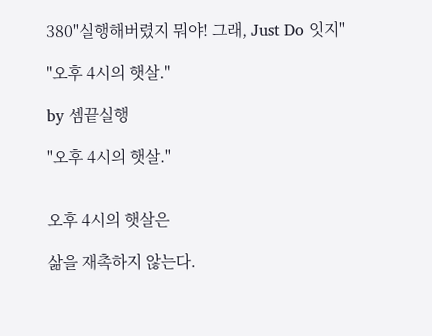380"실행해버렸지 뭐야! 그래, Just Do 잇지"

"오후 4시의 햇살."

by 셈끝실행

"오후 4시의 햇살."


오후 4시의 햇살은

삶을 재촉하지 않는다.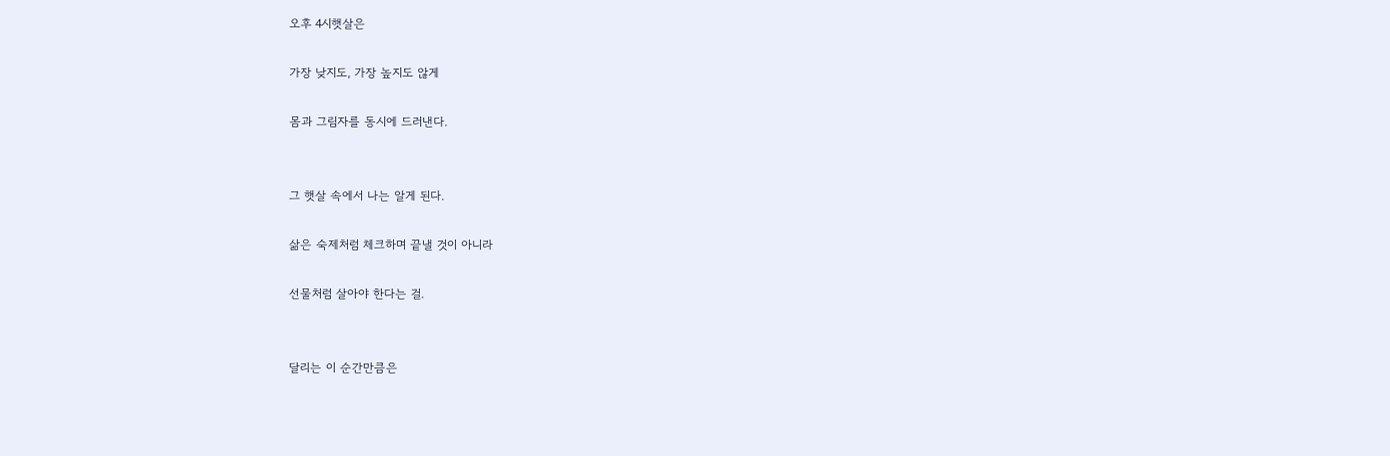오후 4시햇살은

가장 낮지도, 가장 높지도 않게

몸과 그림자를 동시에 드러낸다.


그 햇살 속에서 나는 알게 된다.

삶은 숙제처럼 체크하며 끝낼 것이 아니라

선물처럼 살아야 한다는 걸.


달리는 이 순간만큼은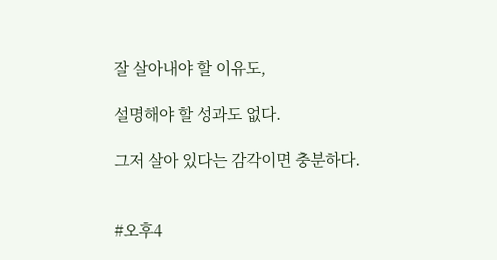잘 살아내야 할 이유도,

설명해야 할 성과도 없다.

그저 살아 있다는 감각이면 충분하다.


#오후4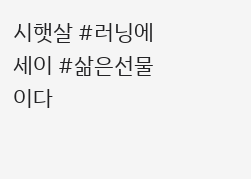시햇살 #러닝에세이 #삶은선물이다